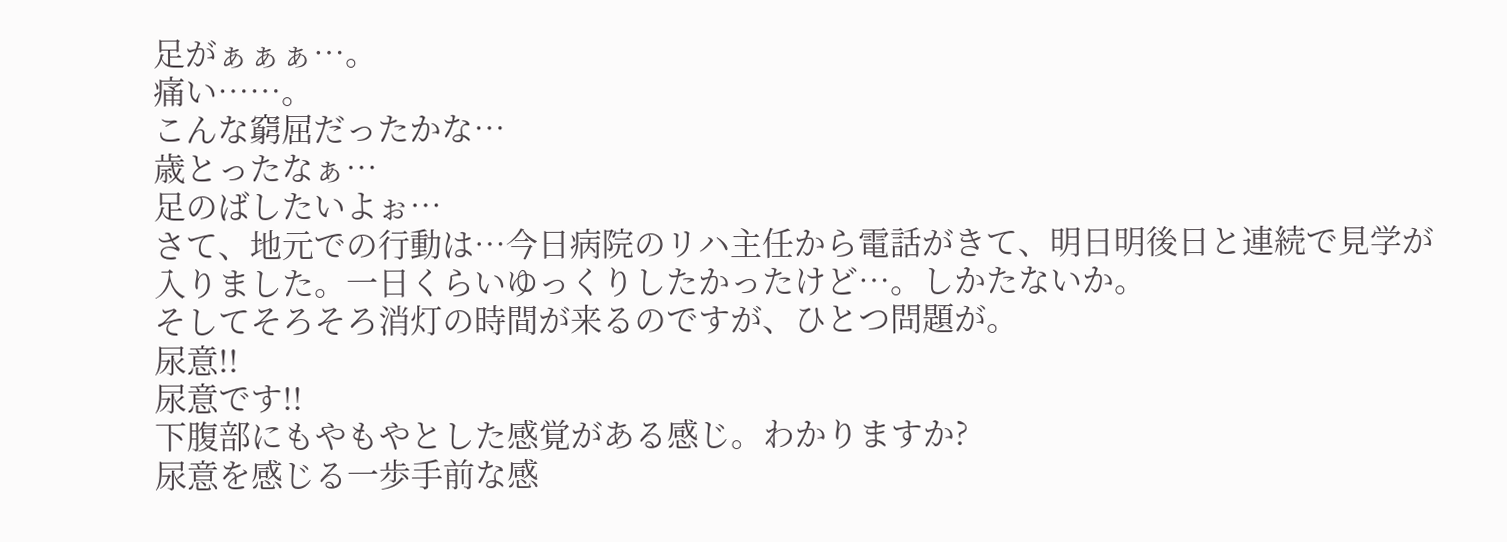足がぁぁぁ…。
痛い……。
こんな窮屈だったかな…
歳とったなぁ…
足のばしたいよぉ…
さて、地元での行動は…今日病院のリハ主任から電話がきて、明日明後日と連続で見学が入りました。一日くらいゆっくりしたかったけど…。しかたないか。
そしてそろそろ消灯の時間が来るのですが、ひとつ問題が。
尿意!!
尿意です!!
下腹部にもやもやとした感覚がある感じ。わかりますか?
尿意を感じる一歩手前な感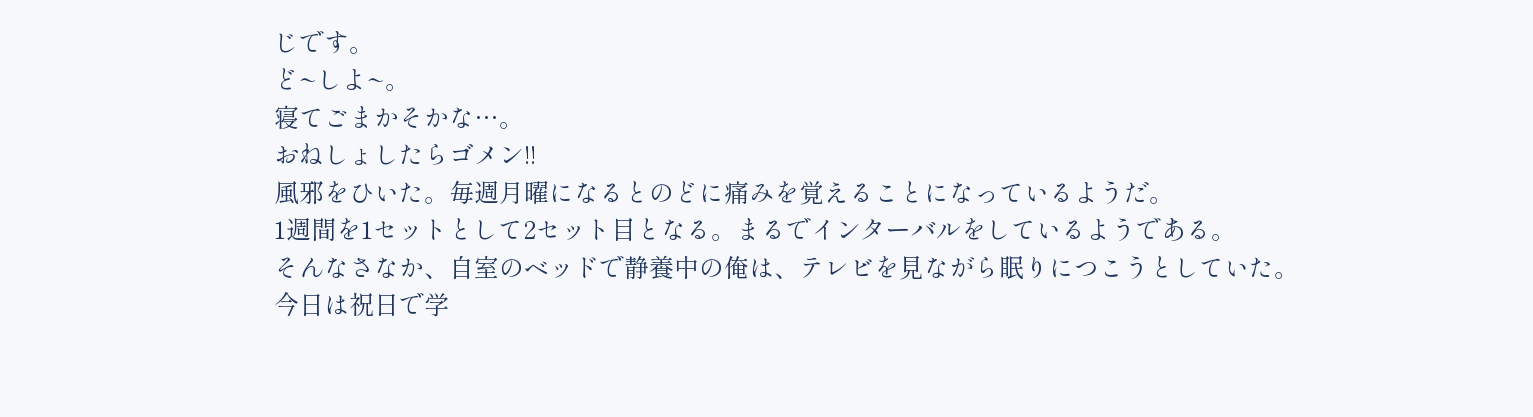じです。
ど~しよ~。
寝てごまかそかな…。
おねしょしたらゴメン!!
風邪をひいた。毎週月曜になるとのどに痛みを覚えることになっているようだ。
1週間を1セットとして2セット目となる。まるでインターバルをしているようである。
そんなさなか、自室のベッドで静養中の俺は、テレビを見ながら眠りにつこうとしていた。
今日は祝日で学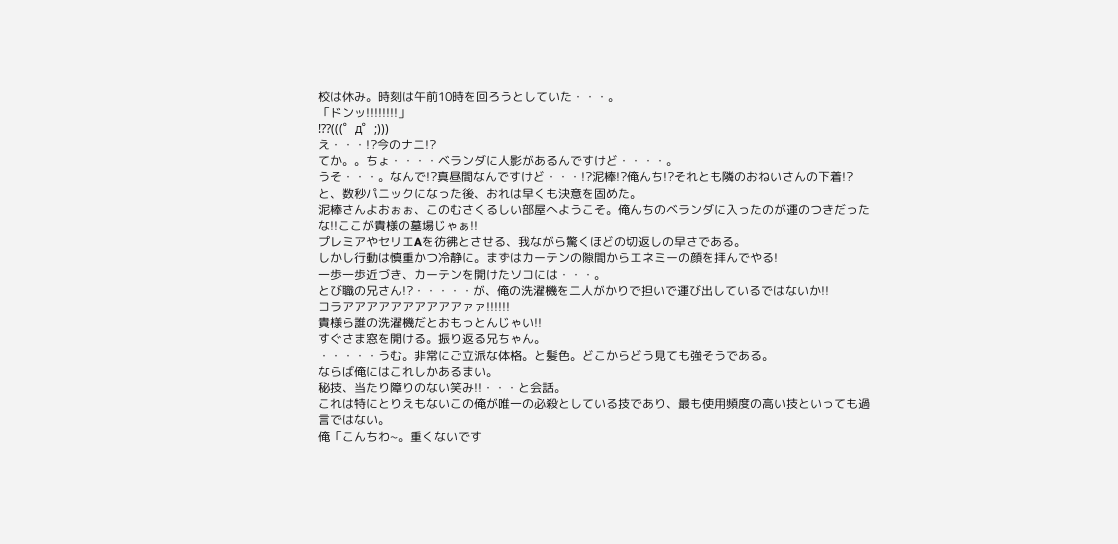校は休み。時刻は午前10時を回ろうとしていた・・・。
「ドンッ!!!!!!!!」
!??(((゜д゜;)))
え・・・!?今のナニ!?
てか。。ちょ・・・・ベランダに人影があるんですけど・・・・。
うそ・・・。なんで!?真昼間なんですけど・・・!?泥棒!?俺んち!?それとも隣のおねいさんの下着!?
と、数秒パニックになった後、おれは早くも決意を固めた。
泥棒さんよおぉぉ、このむさくるしい部屋へようこそ。俺んちのベランダに入ったのが運のつきだったな!!ここが貴様の墓場じゃぁ!!
プレミアやセリエAを彷彿とさせる、我ながら驚くほどの切返しの早さである。
しかし行動は慎重かつ冷静に。まずはカーテンの隙間からエネミーの顔を拝んでやる!
一歩一歩近づき、カーテンを開けたソコには・・・。
とび職の兄さん!?・・・・・が、俺の洗濯機を二人がかりで担いで運び出しているではないか!!
コラアアアアアアアアアアァァ!!!!!!
貴様ら誰の洗濯機だとおもっとんじゃい!!
すぐさま窓を開ける。振り返る兄ちゃん。
・・・・・うむ。非常にご立派な体格。と髪色。どこからどう見ても強そうである。
ならば俺にはこれしかあるまい。
秘技、当たり障りのない笑み!!・・・と会話。
これは特にとりえもないこの俺が唯一の必殺としている技であり、最も使用頻度の高い技といっても過言ではない。
俺「こんちわ~。重くないです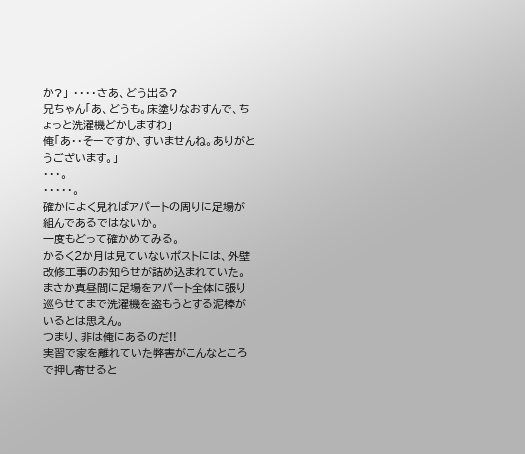か?」 ・・・・さあ、どう出る?
兄ちゃん「あ、どうも。床塗りなおすんで、ちょっと洗濯機どかしますわ」
俺「あ・・そーですか、すいませんね。ありがとうございます。」
・・・。
・・・・・。
確かによく見ればアパートの周りに足場が組んであるではないか。
一度もどって確かめてみる。
かるく2か月は見ていないポストには、外壁改修工事のお知らせが詰め込まれていた。
まさか真昼間に足場をアパート全体に張り巡らせてまで洗濯機を盗もうとする泥棒がいるとは思えん。
つまり、非は俺にあるのだ!!
実習で家を離れていた弊害がこんなところで押し寄せると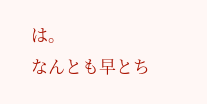は。
なんとも早とち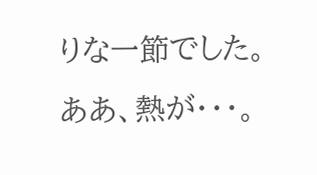りな一節でした。
ああ、熱が・・・。